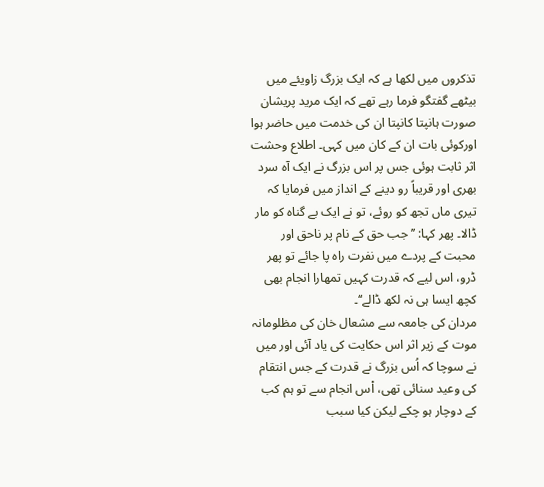تذکروں میں لکھا ہے کہ ایک بزرگ زاویئے میں بیٹھے گفتگو فرما رہے تھے کہ ایک مرید پریشان صورت ہانپتا کانپتا ان کی خدمت میں حاضر ہوا اورکوئی بات ان کے کان میں کہی۔ اطلاع وحشت اثر ثابت ہوئی جس پر اس بزرگ نے ایک آہ سرد بھری اور قریباً رو دینے کے انداز میں فرمایا کہ تیری ماں تجھ کو روئے، تو نے ایک بے گناہ کو مار ڈالا۔ پھر کہا: ’’جب حق کے نام پر ناحق اور محبت کے پردے میں نفرت راہ پا جائے تو پھر ڈرو، اس لیے کہ قدرت کہیں تمھارا انجام بھی کچھ ایسا ہی نہ لکھ ڈالے‘‘۔
مردان کی جامعہ سے مشعال خان کی مظلومانہ موت کے زیر اثر اس حکایت کی یاد آئی اور میں نے سوچا کہ اُس بزرگ نے قدرت کے جس انتقام کی وعید سنائی تھی، اْس انجام سے تو ہم کب کے دوچار ہو چکے لیکن کیا سبب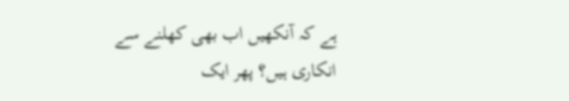ہے کہ آنکھیں اب بھی کھلنے سے انکاری ہیں؟ پھر ایک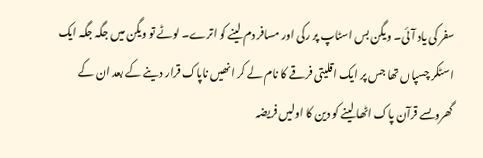سفر کی یاد آئی۔ ویگن بس اسٹاپ پر رکی اور مسافر دم لینے کو اترے۔ لوٹے تو ویگن میں جگہ جگہ ایک اسٹکر چسپاں تھا جس پر ایک اقلیتی فرقے کا نام لے کر انھیں ناپاک قرار دینے کے بعد ان کے گھروںسے قرآن پاک اٹھا لینے کو دین کا اولیں فریضہ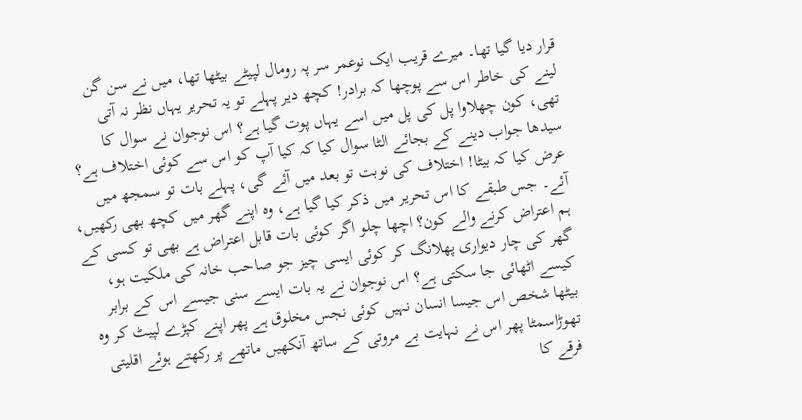قرار دیا گیا تھا۔ میرے قریب ایک نوعمر سر پہ رومال لپیٹے بیٹھا تھا، میں نے سن گن لینے کی خاطر اس سے پوچھا کہ برادر! کچھ دیر پہلے تو یہ تحریر یہاں نظر نہ آتی تھی، کون چھلاوا پل کی پل میں اسے یہاں پوت گیا ہے؟ اس نوجوان نے سوال کا سیدھا جواب دینے کے بجائے الٹا سوال کیا کہ کیا آپ کو اس سے کوئی اختلاف ہے؟ عرض کیا کہ بیٹا! اختلاف کی نوبت تو بعد میں آئے گی، پہلے بات تو سمجھ میں آئے۔ جس طبقے کا اس تحریر میں ذکر کیا گیا ہے، وہ اپنے گھر میں کچھ بھی رکھیں، ہم اعتراض کرنے والے کون؟ اچھا چلو اگر کوئی بات قابل اعتراض ہے بھی تو کسی کے گھر کی چار دیواری پھلانگ کر کوئی ایسی چیز جو صاحب خانہ کی ملکیت ہو، کیسے اٹھائی جا سکتی ہے؟ اس نوجوان نے یہ بات ایسے سنی جیسے اس کے برابر بیٹھا شخص اس جیسا انسان نہیں کوئی نجس مخلوق ہے پھر اپنے کپڑے لپیٹ کر وہ تھوڑاسمٹا پھر اس نے نہایت بے مروتی کے ساتھ آنکھیں ماتھے پر رکھتے ہوئے اقلیتی فرقے کا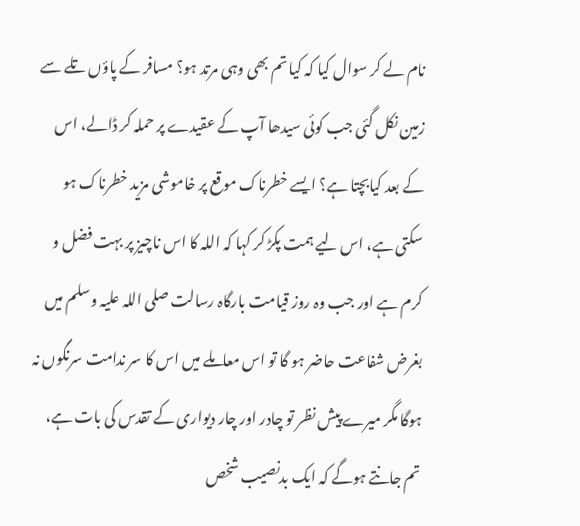نام لے کر سوال کیا کہ کیا تم بھی وہی مرتد ہو؟ مسافر کے پاؤں تلے سے زمین نکل گئی جب کوئی سیدھا آپ کے عقیدے پر حملہ کر ڈالے، اس کے بعد کیابچتا ہے؟ ایسے خطرناک موقع پر خاموشی مزید خطرناک ہو سکتی ہے، اس لیے ہمت پکڑ کر کہا کہ اللہ کا اس ناچیز پر بہت فضل و کرم ہے اور جب وہ روز قیامت بارگاہ رسالت صلی اللہ علیہ وسلم میں بغرض شفاعت حاضر ہو گا تو اس معاملے میں اس کا سر ندامت سرنگوں نہ ہوگا مگر میرے پیش نظر تو چادر اور چار دیواری کے تقدس کی بات ہے، تم جانتے ہوگے کہ ایک بدنصیب شخص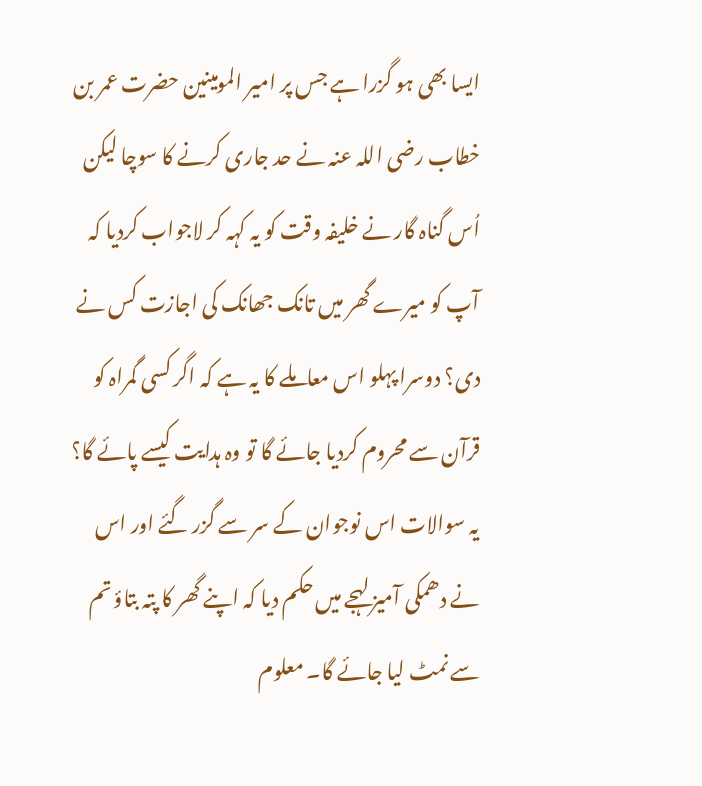ایسا بھی ہو گزرا ہے جس پر امیر المومینین حضرت عمر بن خطاب رضی اللہ عنہ نے حد جاری کرنے کا سوچا لیکن اُس گناہ گار نے خلیفہ وقت کو یہ کہہ کر لاجواب کردیا کہ آپ کو میرے گھر میں تانک جھانک کی اجازت کس نے دی؟ دوسرا پہلو اس معاملے کا یہ ہے کہ اگر کسی گمراہ کو قرآن سے محروم کردیا جائے گا تو وہ ہدایت کیسے پائے گا؟ یہ سوالات اس نوجوان کے سر سے گزر گئے اور اس نے دھمکی آمیز لہجے میں حکم دیا کہ اپنے گھر کا پتہ بتاؤ تم سے نمٹ لیا جائے گا۔ معلوم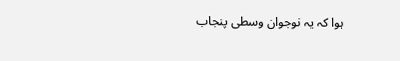ہوا کہ یہ نوجوان وسطی پنجاب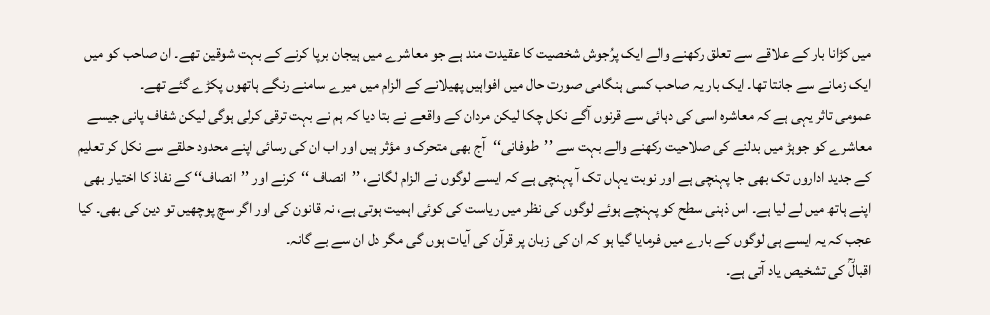میں کڑانا بار کے علاقے سے تعلق رکھنے والے ایک پرُجوش شخصیت کا عقیدت مند ہے جو معاشرے میں ہیجان برپا کرنے کے بہت شوقین تھے۔ ان صاحب کو میں ایک زمانے سے جانتا تھا۔ ایک بار یہ صاحب کسی ہنگامی صورت حال میں افواہیں پھیلانے کے الزام میں میرے سامنے رنگے ہاتھوں پکڑے گئے تھے۔
عمومی تاثر یہی ہے کہ معاشرہ اسی کی دہائی سے قرنوں آگے نکل چکا لیکن مردان کے واقعے نے بتا دیا کہ ہم نے بہت ترقی کرلی ہوگی لیکن شفاف پانی جیسے معاشرے کو جوہڑ میں بدلنے کی صلاحیت رکھنے والے بہت سے ’’طوفانی‘‘آج بھی متحرک و مؤثر ہیں اور اب ان کی رسائی اپنے محدود حلقے سے نکل کر تعلیم کے جدید اداروں تک بھی جا پہنچی ہے اور نوبت یہاں تک آ پہنچی ہے کہ ایسے لوگوں نے الزام لگانے، ’’انصاف ‘‘کرنے اور ’’انصاف‘‘ کے نفاذ کا اختیار بھی اپنے ہاتھ میں لے لیا ہے۔ اس ذہنی سطح کو پہنچے ہوئے لوگوں کی نظر میں ریاست کی کوئی اہمیت ہوتی ہے، نہ قانون کی اور اگر سچ پوچھیں تو دین کی بھی۔ کیا عجب کہ یہ ایسے ہی لوگوں کے بارے میں فرمایا گیا ہو کہ ان کی زبان پر قرآن کی آیات ہوں گی مگر دل ان سے بے گانہ۔
اقبالؒ کی تشخیص یاد آتی ہے۔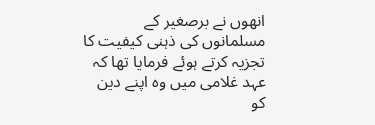انھوں نے برصغیر کے مسلمانوں کی ذہنی کیفیت کا تجزیہ کرتے ہوئے فرمایا تھا کہ عہد غلامی میں وہ اپنے دین کو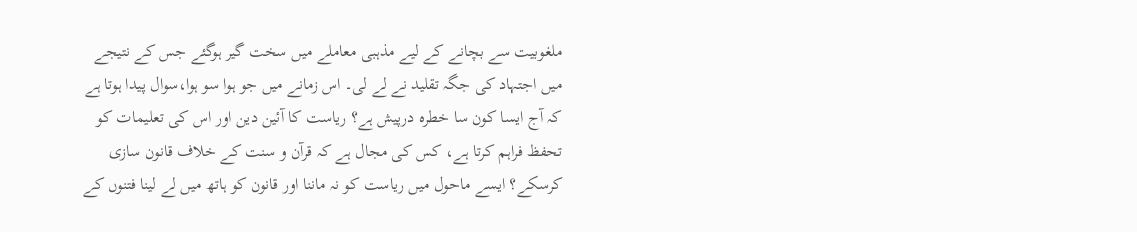ملغوبیت سے بچانے کے لیے مذہبی معاملے میں سخت گیر ہوگئے جس کے نتیجے میں اجتہاد کی جگہ تقلید نے لے لی۔ اس زمانے میں جو ہوا سو ہوا،سوال پیدا ہوتا ہے کہ آج ایسا کون سا خطرہ درپیش ہے؟ ریاست کا آئین دین اور اس کی تعلیمات کو تحفظ فراہم کرتا ہے، کس کی مجال ہے کہ قرآن و سنت کے خلاف قانون سازی کرسکے؟ ایسے ماحول میں ریاست کو نہ ماننا اور قانون کو ہاتھ میں لے لینا فتنوں کے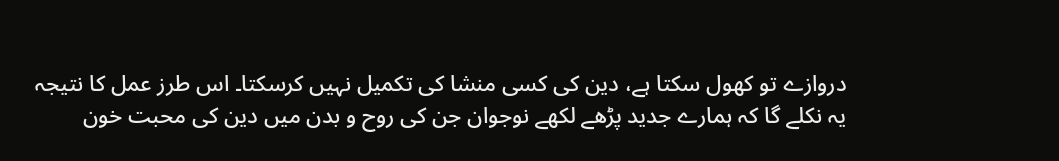دروازے تو کھول سکتا ہے، دین کی کسی منشا کی تکمیل نہیں کرسکتا۔ اس طرز عمل کا نتیجہ یہ نکلے گا کہ ہمارے جدید پڑھے لکھے نوجوان جن کی روح و بدن میں دین کی محبت خون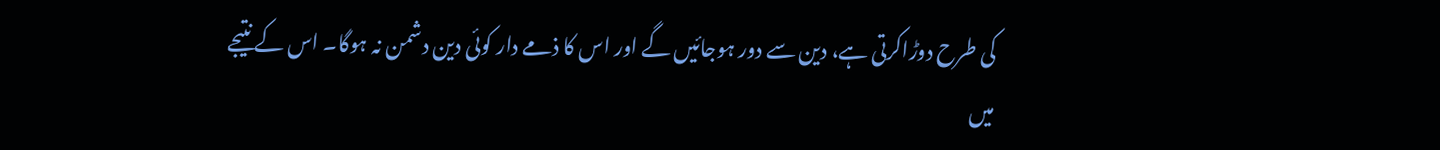کی طرح دوڑاکرتی ہے، دین سے دور ہوجائیں گے اور اس کا ذمے دار کوئی دین دشمن نہ ہوگا۔ اس کے نتیجے میں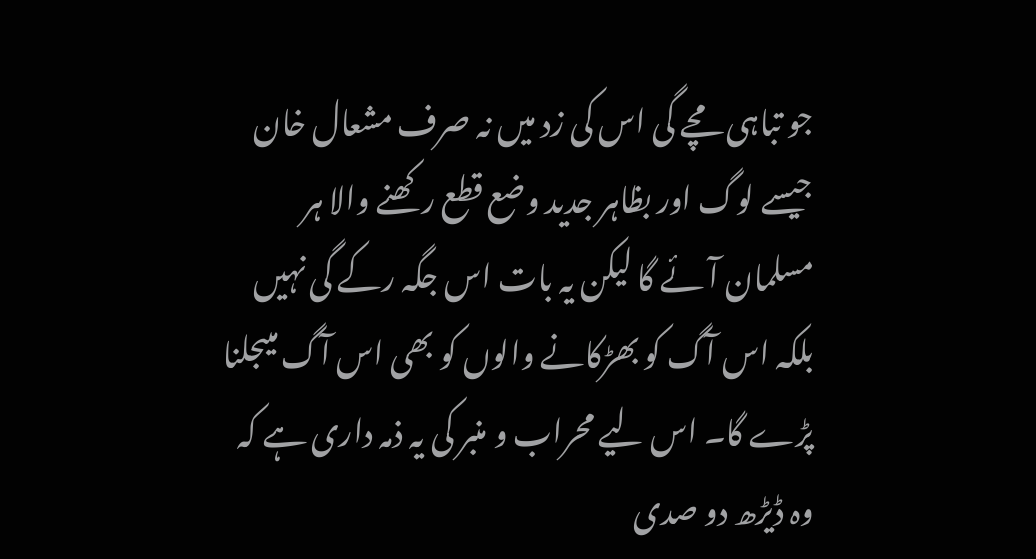جو تباہی مچے گی اس کی زد میں نہ صرف مشعال خان جیسے لوگ اور بظاہر جدید وضع قطع رکھنے والا ہر مسلمان آئے گا لیکن یہ بات اس جگہ رکے گی نہیں بلکہ اس آگ کو بھڑکانے والوں کو بھی اس آگ میںجلنا پڑے گا۔ اس لیے محراب و منبر کی یہ ذمہ داری ہے کہ وہ ڈیڑھ دو صدی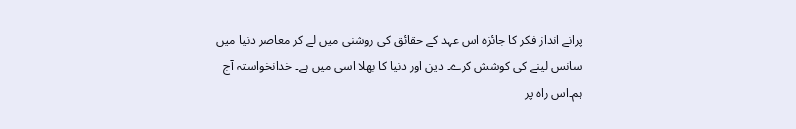پرانے انداز فکر کا جائزہ اس عہد کے حقائق کی روشنی میں لے کر معاصر دنیا میں سانس لینے کی کوشش کرے۔ دین اور دنیا کا بھلا اسی میں ہے۔ خدانخواستہ آج ہم۔اس راہ پر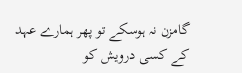گامزن نہ ہوسکے تو پھر ہمارے عہد کے کسی درویش کو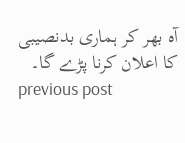آہ بھر کر ہماری بدنصیبی کا اعلان کرنا پڑے گا۔
previous post